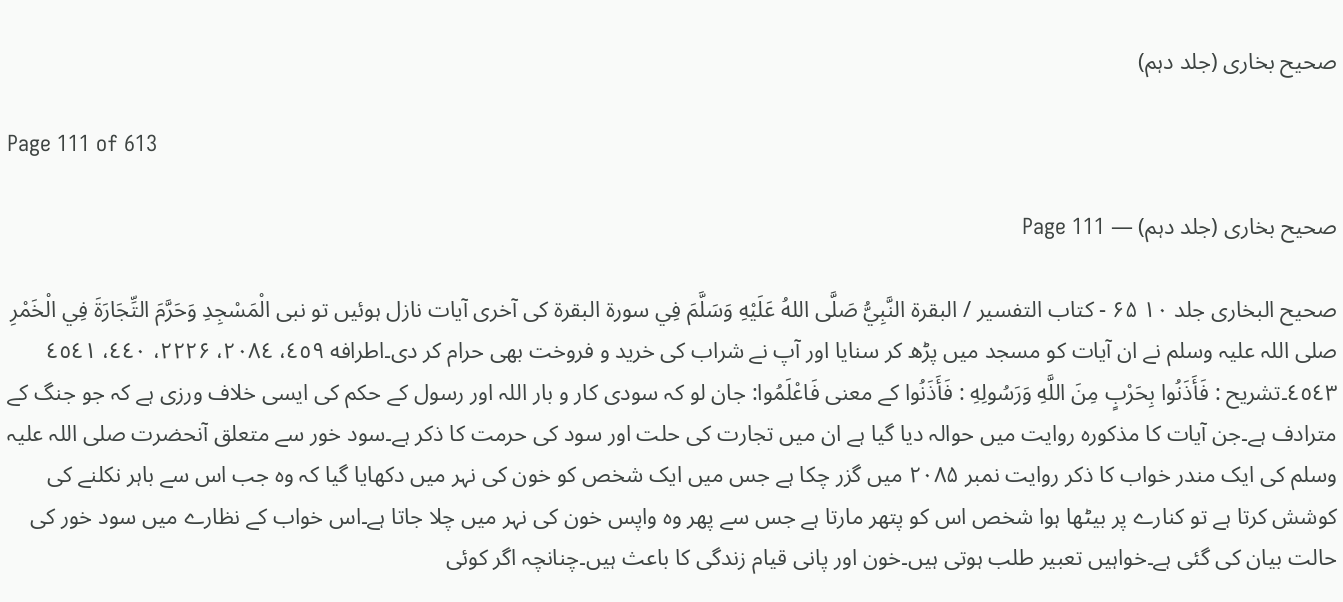صحیح بخاری (جلد دہم)

Page 111 of 613

صحیح بخاری (جلد دہم) — Page 111

صحيح البخاری جلد ۱۰ ۶۵ - کتاب التفسير / البقرة النَّبِيُّ صَلَّى اللهُ عَلَيْهِ وَسَلَّمَ فِي سورة البقرة کی آخری آیات نازل ہوئیں تو نبی الْمَسْجِدِ وَحَرَّمَ التِّجَارَةَ فِي الْخَمْرِ صلی اللہ علیہ وسلم نے ان آیات کو مسجد میں پڑھ کر سنایا اور آپ نے شراب کی خرید و فروخت بھی حرام کر دی۔اطرافه ٤٥٩، ۲۰۸٤، ۲۲۲۶، ٤٤۰، ٤٥٤١ ٤٥٤٣۔تشریح : فَأَذَنُوا بِحَرْبٍ مِنَ اللَّهِ وَرَسُولِهِ : فَأَذَنُوا کے معنی فَاعْلَمُوا: جان لو کہ سودی کار و بار اللہ اور رسول کے حکم کی ایسی خلاف ورزی ہے کہ جو جنگ کے مترادف ہے۔جن آیات کا مذکورہ روایت میں حوالہ دیا گیا ہے ان میں تجارت کی حلت اور سود کی حرمت کا ذکر ہے۔سود خور سے متعلق آنحضرت صلی اللہ علیہ وسلم کی ایک مندر خواب کا ذکر روایت نمبر ۲۰۸۵ میں گزر چکا ہے جس میں ایک شخص کو خون کی نہر میں دکھایا گیا کہ وہ جب اس سے باہر نکلنے کی کوشش کرتا ہے تو کنارے پر بیٹھا ہوا شخص اس کو پتھر مارتا ہے جس سے پھر وہ واپس خون کی نہر میں چلا جاتا ہے۔اس خواب کے نظارے میں سود خور کی حالت بیان کی گئی ہے۔خواہیں تعبیر طلب ہوتی ہیں۔خون اور پانی قیام زندگی کا باعث ہیں۔چنانچہ اگر کوئی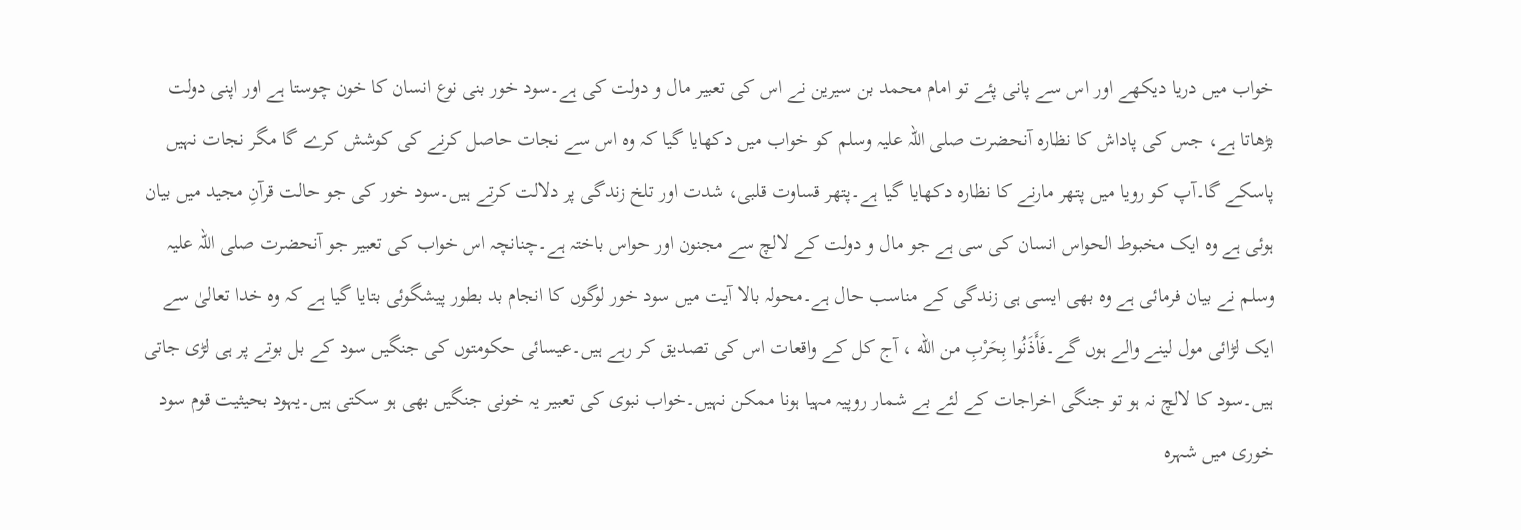خواب میں دریا دیکھے اور اس سے پانی پئے تو امام محمد بن سیرین نے اس کی تعبیر مال و دولت کی ہے۔سود خور بنی نوع انسان کا خون چوستا ہے اور اپنی دولت بڑھاتا ہے، جس کی پاداش کا نظارہ آنحضرت صلی اللہ علیہ وسلم کو خواب میں دکھایا گیا کہ وہ اس سے نجات حاصل کرنے کی کوشش کرے گا مگر نجات نہیں پاسکے گا۔آپ کو رویا میں پتھر مارنے کا نظارہ دکھایا گیا ہے۔پتھر قساوت قلبی، شدت اور تلخ زندگی پر دلالت کرتے ہیں۔سود خور کی جو حالت قرآنِ مجید میں بیان ہوئی ہے وہ ایک مخبوط الحواس انسان کی سی ہے جو مال و دولت کے لالچ سے مجنون اور حواس باختہ ہے۔چنانچہ اس خواب کی تعبیر جو آنحضرت صلی اللہ علیہ وسلم نے بیان فرمائی ہے وہ بھی ایسی ہی زندگی کے مناسب حال ہے۔محولہ بالا آیت میں سود خور لوگوں کا انجام بد بطور پیشگوئی بتایا گیا ہے کہ وہ خدا تعالیٰ سے ایک لڑائی مول لینے والے ہوں گے۔فَأَذَنُوا بِحَرْبِ من الله ، آج کل کے واقعات اس کی تصدیق کر رہے ہیں۔عیسائی حکومتوں کی جنگیں سود کے بل بوتے پر ہی لڑی جاتی ہیں۔سود کا لالچ نہ ہو تو جنگی اخراجات کے لئے بے شمار روپیہ مہیا ہونا ممکن نہیں۔خواب نبوی کی تعبیر یہ خونی جنگیں بھی ہو سکتی ہیں۔یہود بحیثیت قوم سود خوری میں شہرہ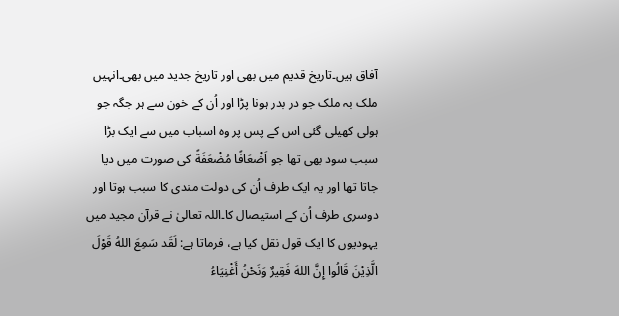آفاق ہیں۔تاریخ قدیم میں بھی اور تاریخ جدید میں بھی۔انہیں ملک بہ ملک جو در بدر ہونا پڑا اور اُن کے خون سے ہر جگہ جو ہولی کھیلی گئی اس کے پس پر وہ اسباب میں سے ایک بڑا سبب سود بھی تھا جو اَضْعَافًا مُضْعَفَةً کی صورت میں دیا جاتا تھا اور یہ ایک طرف اُن کی دولت مندی کا سبب ہوتا اور دوسری طرف اُن کے استیصال کا۔اللہ تعالیٰ نے قرآن مجید میں یہودیوں کا ایک قول نقل کیا ہے، فرماتا ہے: لَقَد سَمِعَ اللهُ قَوْلَ الَّذِيْنَ قَالُوا إِنَّ اللهَ فَقِيرٌ وَنَحْنُ أَغْنِيَاءُ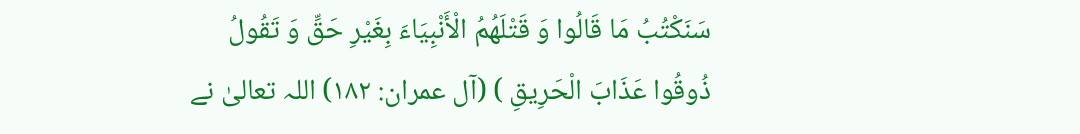سَنَكْتُبُ مَا قَالُوا وَ قَتْلَهُمُ الْأَنْبِيَاءَ بِغَيْرِ حَقِّ وَ تَقُولُ ذُوقُوا عَذَابَ الْحَرِيقِ ) (آل عمران: ۱۸۲) اللہ تعالیٰ نے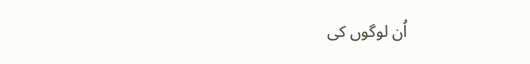اُن لوگوں کی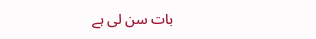بات سن لی ہے